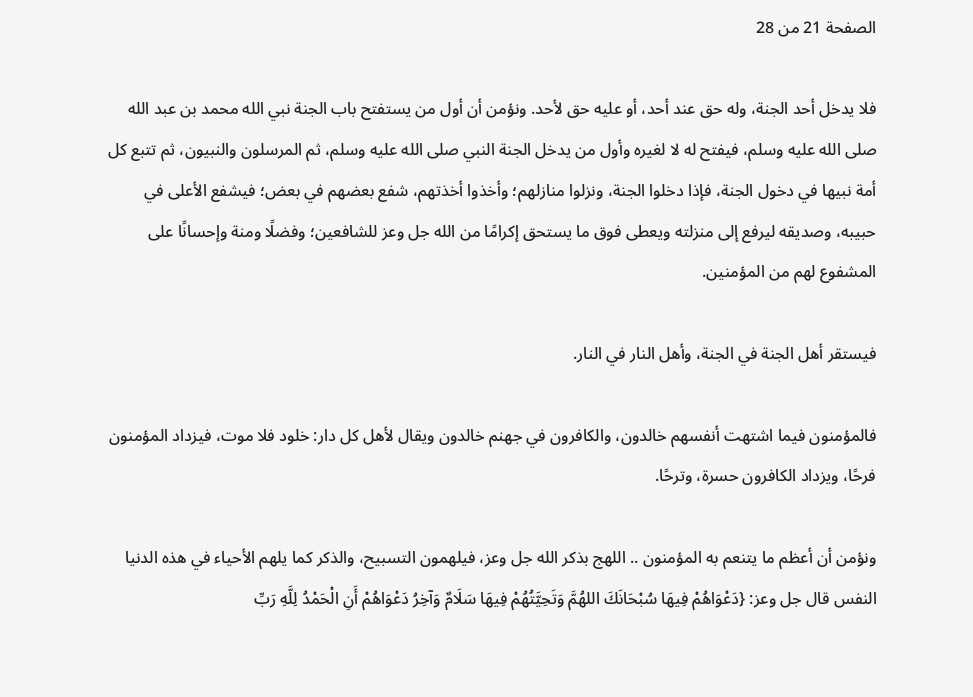الصفحة 21 من 28

فلا يدخل أحد الجنة، وله حق عند أحد، أو عليه حق لأحد. ونؤمن أن أول من يستفتح باب الجنة نبي الله محمد بن عبد الله صلى الله عليه وسلم، فيفتح له لا لغيره وأول من يدخل الجنة النبي صلى الله عليه وسلم، ثم المرسلون والنبيون، ثم تتبع كل أمة نبيها في دخول الجنة، فإذا دخلوا الجنة، ونزلوا منازلهم؛ وأخذوا أخذتهم، شفع بعضهم في بعض؛ فيشفع الأعلى في حبيبه، وصديقه ليرفع إلى منزلته ويعطى فوق ما يستحق إكرامًا من الله جل وعز للشافعين؛ وفضلًا ومنة وإحسانًا على المشفوع لهم من المؤمنين.

فيستقر أهل الجنة في الجنة، وأهل النار في النار.

فالمؤمنون فيما اشتهت أنفسهم خالدون، والكافرون في جهنم خالدون ويقال لأهل كل دار: خلود فلا موت، فيزداد المؤمنون فرحًا، ويزداد الكافرون حسرة، وترحًا.

ونؤمن أن أعظم ما يتنعم به المؤمنون .. اللهج بذكر الله جل وعز، فيلهمون التسبيح، والذكر كما يلهم الأحياء في هذه الدنيا النفس قال جل وعز: {دَعْوَاهُمْ فِيهَا سُبْحَانَكَ اللهُمَّ وَتَحِيَّتُهُمْ فِيهَا سَلَامٌ وَآخِرُ دَعْوَاهُمْ أَنِ الْحَمْدُ لِلَّهِ رَبِّ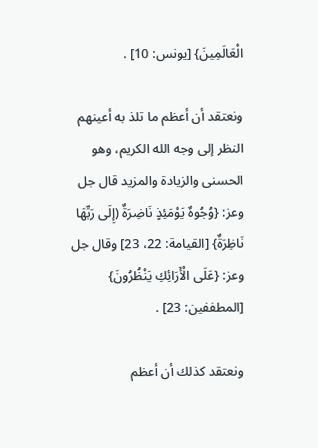الْعَالَمِينَ} [يونس: 10] .

ونعتقد أن أعظم ما تلذ به أعينهم النظر إلى وجه الله الكريم، وهو الحسنى والزيادة والمزيد قال جل وعز: {وُجُوهٌ يَوْمَئِذٍ نَاضِرَةٌ (إِلَى رَبِّهَا نَاظِرَةٌ} [القيامة: 22، 23] وقال جل وعز: {عَلَى الْأَرَائِكِ يَنْظُرُونَ} [المطففين: 23] .

ونعتقد كذلك أن أعظم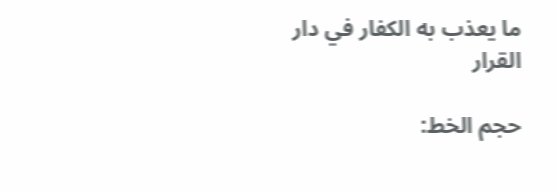ما يعذب به الكفار في دار القرار

حجم الخط: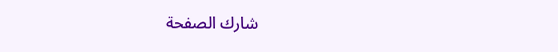شارك الصفحة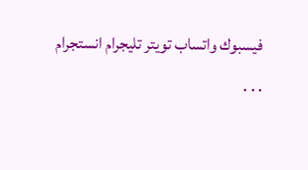فيسبوك واتساب تويتر تليجرام انستجرام
. . .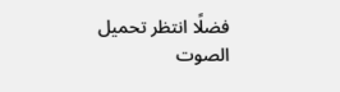فضلًا انتظر تحميل الصوت